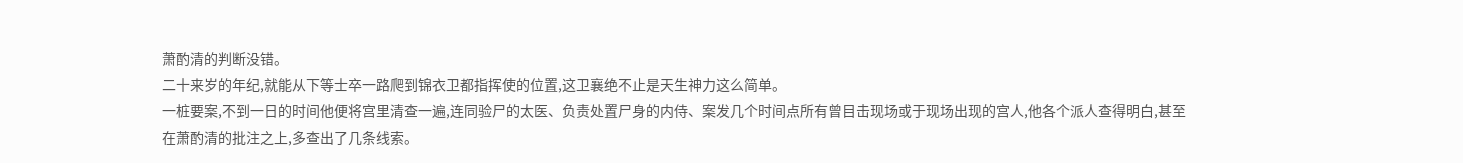萧酌清的判断没错。
二十来岁的年纪,就能从下等士卒一路爬到锦衣卫都指挥使的位置,这卫襄绝不止是天生神力这么简单。
一桩要案,不到一日的时间他便将宫里清查一遍,连同验尸的太医、负责处置尸身的内侍、案发几个时间点所有曾目击现场或于现场出现的宫人,他各个派人查得明白,甚至在萧酌清的批注之上,多查出了几条线索。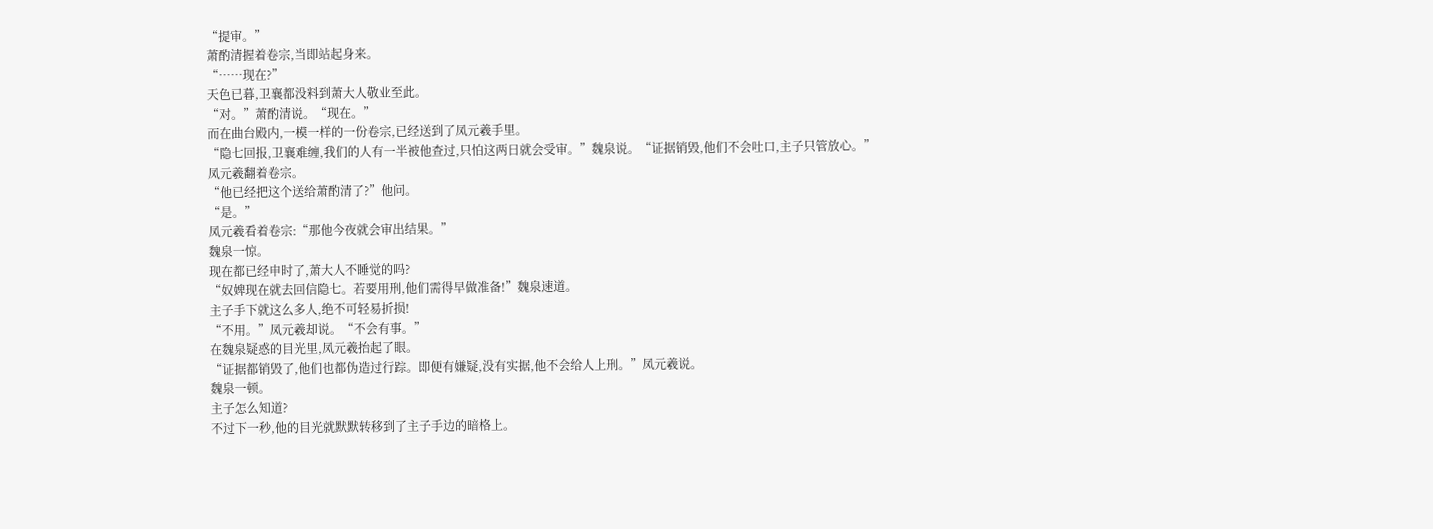“提审。”
萧酌清握着卷宗,当即站起身来。
“……现在?”
天色已暮,卫襄都没料到萧大人敬业至此。
“对。”萧酌清说。“现在。”
而在曲台殿内,一模一样的一份卷宗,已经送到了凤元羲手里。
“隐七回报,卫襄难缠,我们的人有一半被他查过,只怕这两日就会受审。”魏泉说。“证据销毁,他们不会吐口,主子只管放心。”
凤元羲翻着卷宗。
“他已经把这个送给萧酌清了?”他问。
“是。”
凤元羲看着卷宗:“那他今夜就会审出结果。”
魏泉一惊。
现在都已经申时了,萧大人不睡觉的吗?
“奴婢现在就去回信隐七。若要用刑,他们需得早做准备!”魏泉速道。
主子手下就这么多人,绝不可轻易折损!
“不用。”凤元羲却说。“不会有事。”
在魏泉疑惑的目光里,凤元羲抬起了眼。
“证据都销毁了,他们也都伪造过行踪。即便有嫌疑,没有实据,他不会给人上刑。”凤元羲说。
魏泉一顿。
主子怎么知道?
不过下一秒,他的目光就默默转移到了主子手边的暗格上。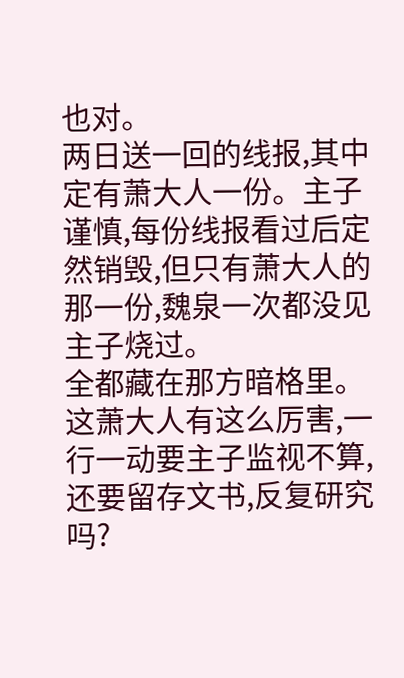也对。
两日送一回的线报,其中定有萧大人一份。主子谨慎,每份线报看过后定然销毁,但只有萧大人的那一份,魏泉一次都没见主子烧过。
全都藏在那方暗格里。
这萧大人有这么厉害,一行一动要主子监视不算,还要留存文书,反复研究吗?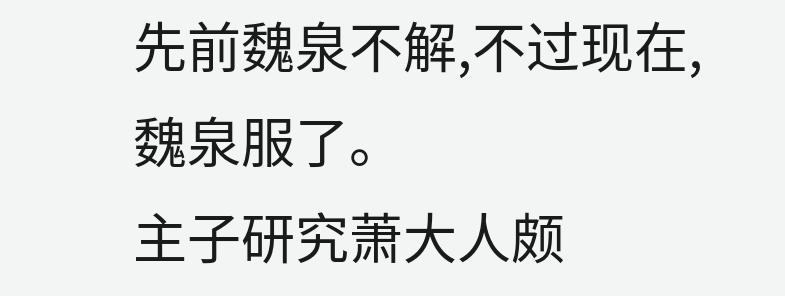先前魏泉不解,不过现在,魏泉服了。
主子研究萧大人颇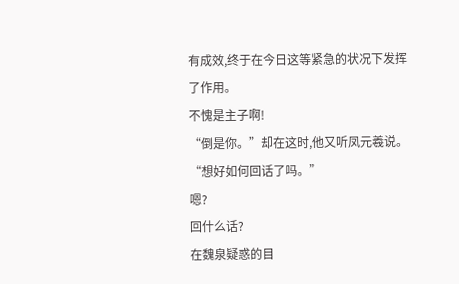有成效,终于在今日这等紧急的状况下发挥了作用。
不愧是主子啊!
“倒是你。”却在这时,他又听凤元羲说。“想好如何回话了吗。”
嗯?
回什么话?
在魏泉疑惑的目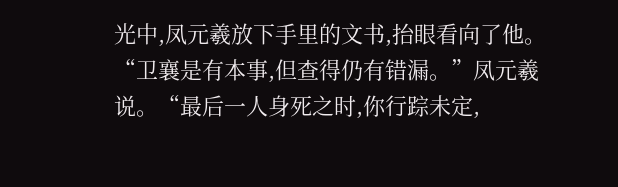光中,凤元羲放下手里的文书,抬眼看向了他。
“卫襄是有本事,但查得仍有错漏。”凤元羲说。“最后一人身死之时,你行踪未定,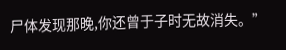尸体发现那晚,你还曾于子时无故消失。”